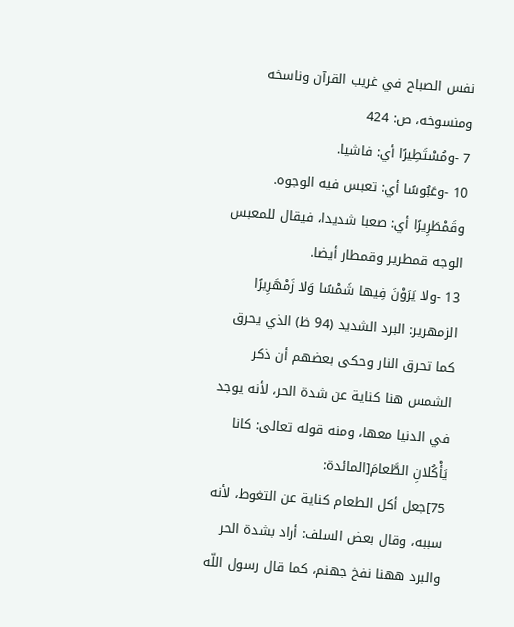نفس الصباح في غريب القرآن وناسخه ومنسوخه، ص: 424
7 -ومُسْتَطِيرًا أي: فاشيا.
10 -وعَبُوسًا أي: تعبس فيه الوجوه.
وقَمْطَرِيرًا أي: صعبا شديدا، فيقال للمعبس الوجه قمطرير وقمطار أيضا.
13 -ولا يَرَوْنَ فِيها شَمْسًا وَلا زَمْهَرِيرًا الزمهرير: البرد الشديد (94 ظ) الذي يحرق كما تحرق النار وحكى بعضهم أن ذكر الشمس هنا كناية عن شدة الحر، لأنه يوجد في الدنيا معها، ومنه قوله تعالى: كانا يَأْكُلانِ الطَّعامَ[المائدة:
75]جعل أكل الطعام كناية عن التغوط، لأنه سببه، وقال بعض السلف: أراد بشدة الحر والبرد ههنا نفخ جهنم، كما قال رسول اللّه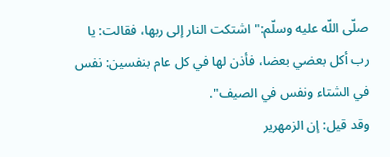صلّى اللّه عليه وسلّم:"اشتكت النار إلى ربها، فقالت: يا رب أكل بعضي بعضا، فأذن لها في كل عام بنفسين: نفس في الشتاء ونفس في الصيف".
وقد قيل: إن الزمهرير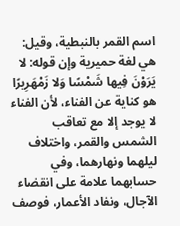اسم القمر بالنبطية، وقيل: هي لغة حميرية وإن قوله: لا يَرَوْنَ فِيها شَمْسًا وَلا زَمْهَرِيرًا هو كناية عن الفناء، لأن الفناء لا يوجد إلا مع تعاقب الشمس والقمر، واختلاف ليلهما ونهارهما، وفي حسابهما علامة على انقضاء الآجال، ونفاد الأعمار، فوصف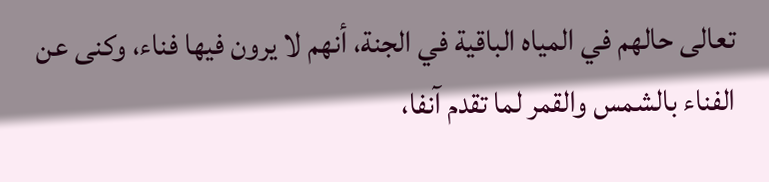تعالى حالهم في المياه الباقية في الجنة، أنهم لا يرون فيها فناء، وكنى عن الفناء بالشمس والقمر لما تقدم آنفا،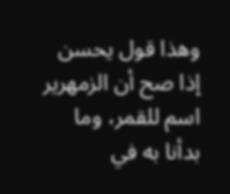وهذا قول يحسن إذا صح أن الزمهرير اسم للقمر، وما بدأنا به في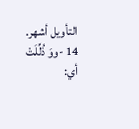التأويل أشهر.
14 -ووَ ذُلِّلَتْ أي: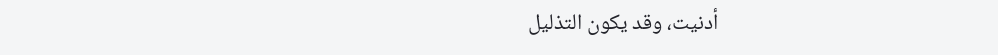أدنيت، وقد يكون التذليل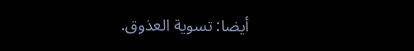أيضا: تسوية العذوق.